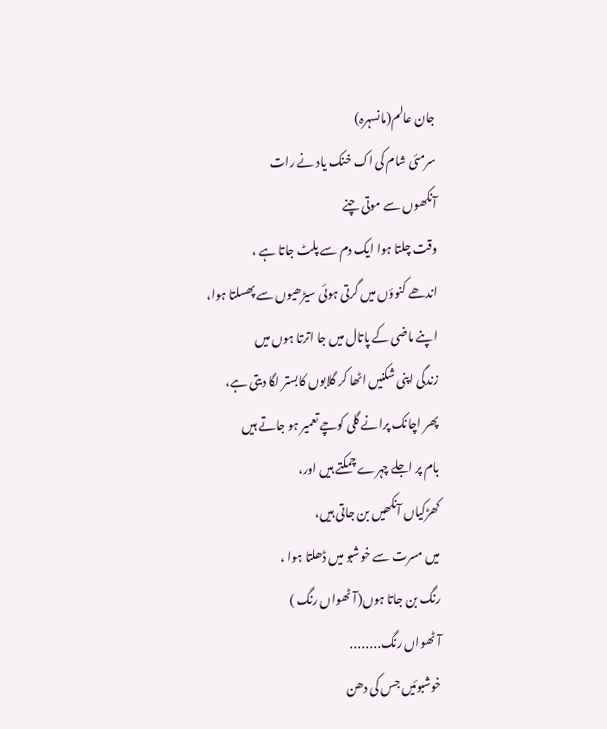جان عالم(مانسہرہ)
سرمئی شام کی اک خنک یاد نے رات
آنکھوں سے موتی چنے
وقت چلتا ہوا ایک دم سے پلٹ جاتا ہے ،
اندھے کنوؤں میں گرتی ہوئی سیڑھیوں سے پھسلتا ہوا،
اپنے ماضی کے پاتال میں جا اترتا ہوں میں
زندگی اپنی شکنیں اٹھا کر گلابوں کابستر لگا دیتی ہے،
پھر اچانک پرانے گلی کوچے تعمیر ہو جاتے ہیں
بام پر اجلے چہرے چمکتے ہیں اور،
کھڑکیاں آنکھیں بن جاتی ہیں،
میں مسرت سے خوشبو میں ڈھلتا ہوا ،
رنگ بن جاتا ہوں(آٹھواں رنگ )
آٹھواں رنگ․․․․․․․․
خوشبوئیں جس کی دھن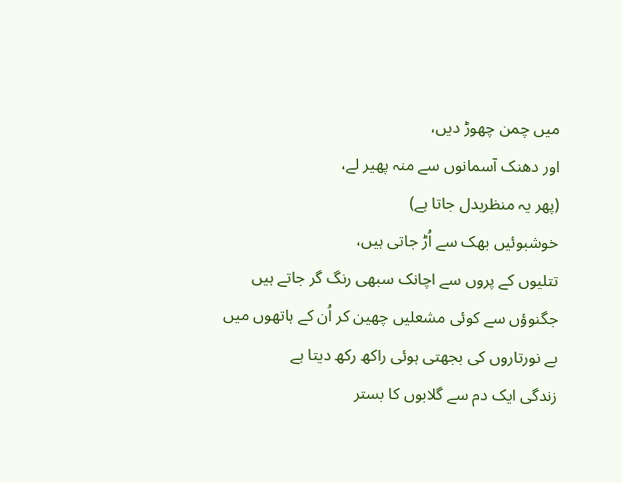میں چمن چھوڑ دیں،
اور دھنک آسمانوں سے منہ پھیر لے،
(پھر یہ منظربدل جاتا ہے)
خوشبوئیں بھک سے اُڑ جاتی ہیں،
تتلیوں کے پروں سے اچانک سبھی رنگ گر جاتے ہیں
جگنوؤں سے کوئی مشعلیں چھین کر اُن کے ہاتھوں میں
بے نورتاروں کی بجھتی ہوئی راکھ رکھ دیتا ہے
زندگی ایک دم سے گلابوں کا بستر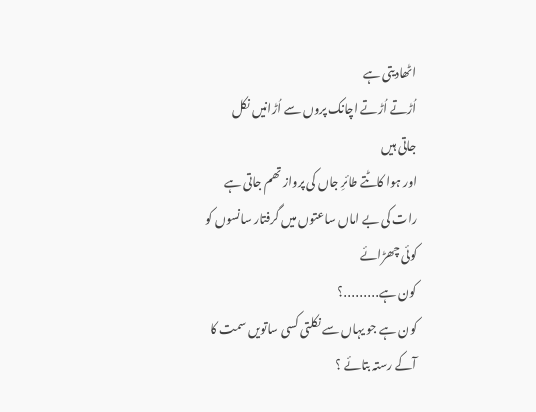اٹھادیتی ہے
اُڑتے اُڑتے اچانک پروں سے اُڑانیں نکل
جاتی ہیں
اور ہوا کاٹتے طائرِ جاں کی پرواز تھم جاتی ہے
رات کی بے اماں ساعتوں میں گرفتار سانسوں کو
کوئی چھڑائے
کون ہے․․․․․․․․․؟
کون ہے جو یہاں سے نکلتی کسی ساتویں سمت کا
آکے رستہ بتائے ؟